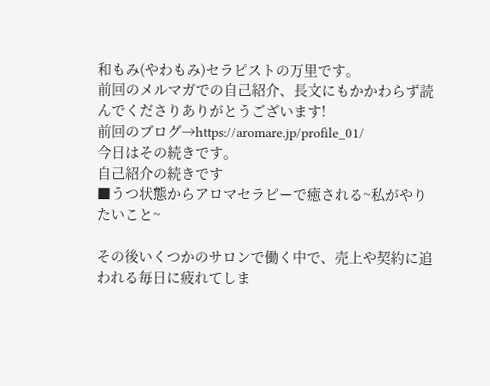和もみ(やわもみ)セラピストの万里です。
前回のメルマガでの自己紹介、長文にもかかわらず読んでくださりありがとうございます!
前回のブログ→https://aromare.jp/profile_01/
今日はその続きです。
自己紹介の続きです
■うつ状態からアロマセラピーで癒される~私がやりたいこと~

その後いくつかのサロンで働く中で、売上や契約に追われる毎日に疲れてしま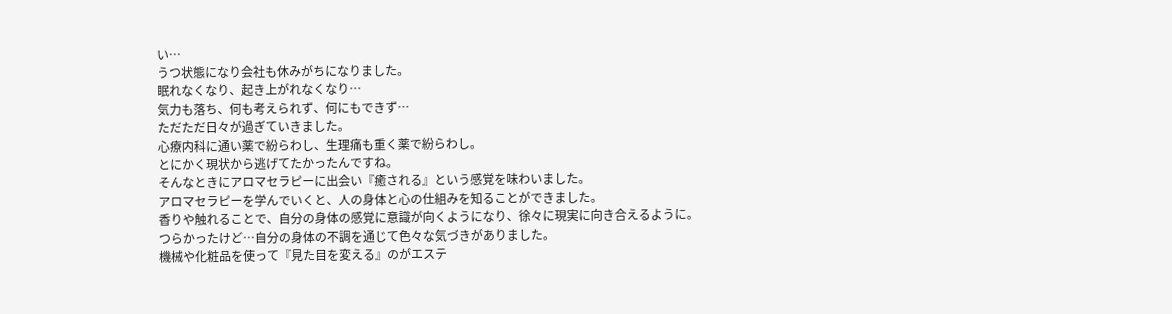い…
うつ状態になり会社も休みがちになりました。
眠れなくなり、起き上がれなくなり…
気力も落ち、何も考えられず、何にもできず…
ただただ日々が過ぎていきました。
心療内科に通い薬で紛らわし、生理痛も重く薬で紛らわし。
とにかく現状から逃げてたかったんですね。
そんなときにアロマセラピーに出会い『癒される』という感覚を味わいました。
アロマセラピーを学んでいくと、人の身体と心の仕組みを知ることができました。
香りや触れることで、自分の身体の感覚に意識が向くようになり、徐々に現実に向き合えるように。
つらかったけど…自分の身体の不調を通じて色々な気づきがありました。
機械や化粧品を使って『見た目を変える』のがエステ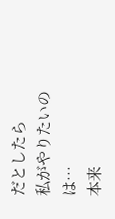だとしたら
私がやりたいのは…
本来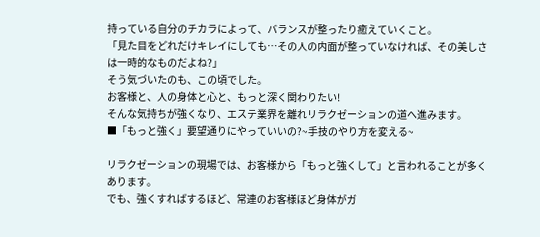持っている自分のチカラによって、バランスが整ったり癒えていくこと。
「見た目をどれだけキレイにしても…その人の内面が整っていなければ、その美しさは一時的なものだよね?」
そう気づいたのも、この頃でした。
お客様と、人の身体と心と、もっと深く関わりたい!
そんな気持ちが強くなり、エステ業界を離れリラクゼーションの道へ進みます。
■「もっと強く」要望通りにやっていいの?~手技のやり方を変える~

リラクゼーションの現場では、お客様から「もっと強くして」と言われることが多くあります。
でも、強くすればするほど、常連のお客様ほど身体がガ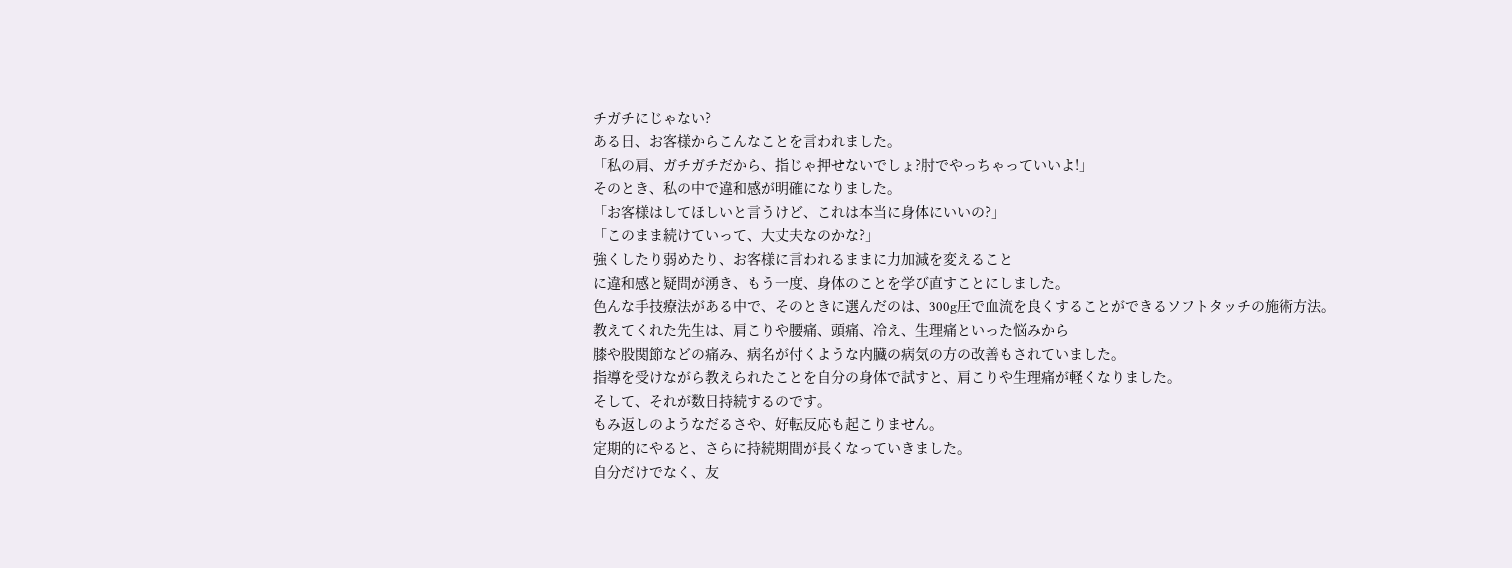チガチにじゃない?
ある日、お客様からこんなことを言われました。
「私の肩、ガチガチだから、指じゃ押せないでしょ?肘でやっちゃっていいよ!」
そのとき、私の中で違和感が明確になりました。
「お客様はしてほしいと言うけど、これは本当に身体にいいの?」
「このまま続けていって、大丈夫なのかな?」
強くしたり弱めたり、お客様に言われるままに力加減を変えること
に違和感と疑問が湧き、もう一度、身体のことを学び直すことにしました。
色んな手技療法がある中で、そのときに選んだのは、300g圧で血流を良くすることができるソフトタッチの施術方法。
教えてくれた先生は、肩こりや腰痛、頭痛、冷え、生理痛といった悩みから
膝や股関節などの痛み、病名が付くような内臓の病気の方の改善もされていました。
指導を受けながら教えられたことを自分の身体で試すと、肩こりや生理痛が軽くなりました。
そして、それが数日持続するのです。
もみ返しのようなだるさや、好転反応も起こりません。
定期的にやると、さらに持続期間が長くなっていきました。
自分だけでなく、友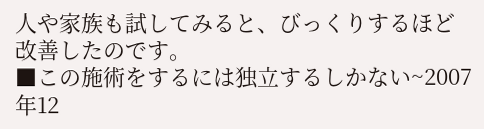人や家族も試してみると、びっくりするほど改善したのです。
■この施術をするには独立するしかない~2007年12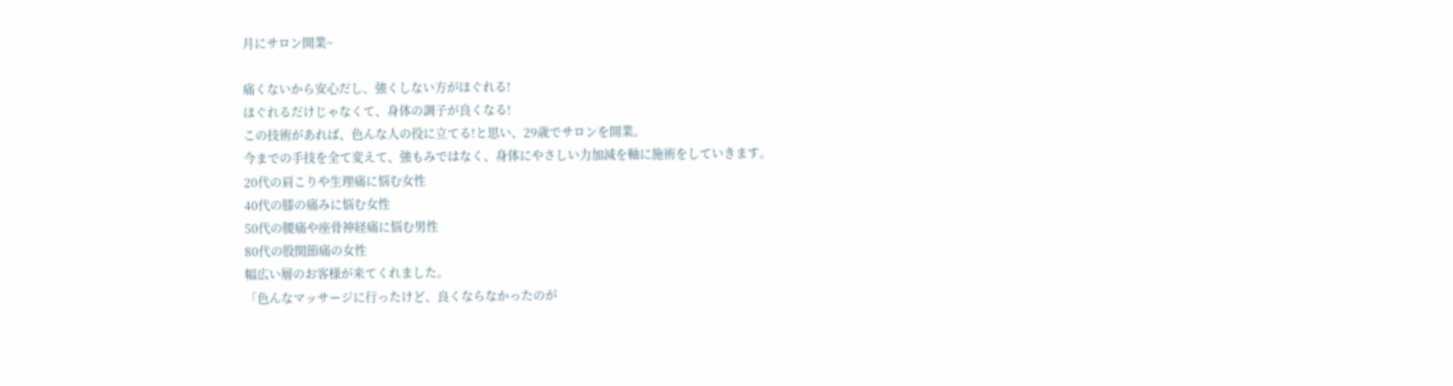月にサロン開業~

痛くないから安心だし、強くしない方がほぐれる!
ほぐれるだけじゃなくて、身体の調子が良くなる!
この技術があれば、色んな人の役に立てる!と思い、29歳でサロンを開業。
今までの手技を全て変えて、強もみではなく、身体にやさしい力加減を軸に施術をしていきます。
20代の肩こりや生理痛に悩む女性
40代の膝の痛みに悩む女性
50代の腰痛や座骨神経痛に悩む男性
80代の股関節痛の女性
幅広い層のお客様が来てくれました。
「色んなマッサージに行ったけど、良くならなかったのが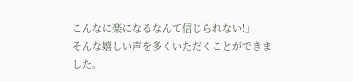こんなに楽になるなんて信じられない!」
そんな嬉しい声を多くいただくことができました。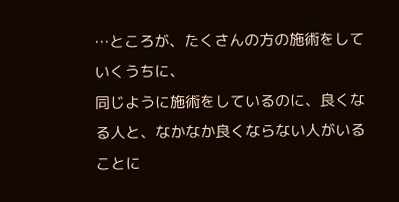…ところが、たくさんの方の施術をしていくうちに、
同じように施術をしているのに、良くなる人と、なかなか良くならない人がいることに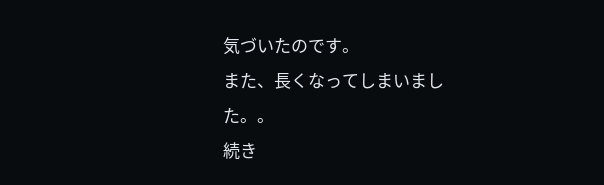気づいたのです。
また、長くなってしまいました。。
続き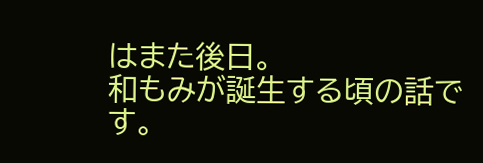はまた後日。
和もみが誕生する頃の話です。